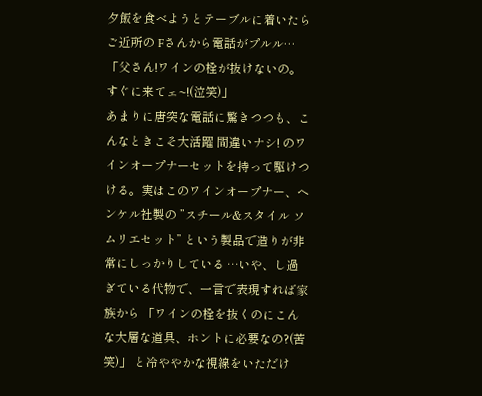夕飯を食べようとテーブルに着いたらご近所の Fさんから電話がプルル…
「父さん!ワインの栓が抜けないの。すぐに来てェ~!(泣笑)」
あまりに唐突な電話に驚きつつも、こんなときこそ大活躍 間違いナシ! のワインオープナーセットを持って駆けつける。実はこのワインオープナー、ヘンケル社製の ”スチール&スタイル ソムリエセット” という製品で造りが非常にしっかりしている …いや、し過ぎている代物で、一言で表現すれば家族から 「ワインの栓を抜くのにこんな大層な道具、ホントに必要なの?(苦笑)」 と冷ややかな視線をいただけ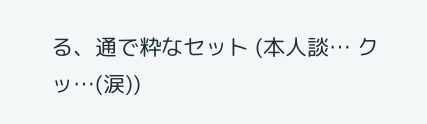る、通で粋なセット (本人談… クッ…(涙))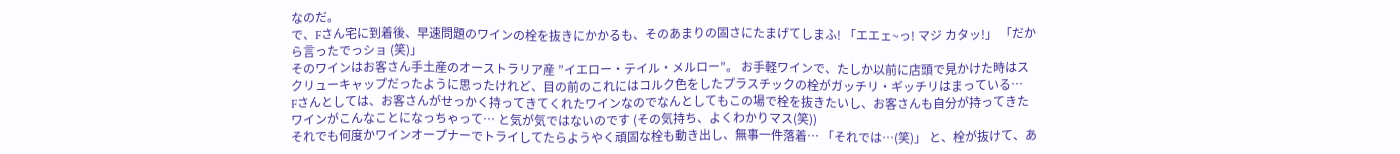なのだ。
で、Fさん宅に到着後、早速問題のワインの栓を抜きにかかるも、そのあまりの固さにたまげてしまふ! 「エエェ~っ! マジ カタッ!」 「だから言ったでっショ (笑)」
そのワインはお客さん手土産のオーストラリア産 ”イエロー・テイル・メルロー”。 お手軽ワインで、たしか以前に店頭で見かけた時はスクリューキャップだったように思ったけれど、目の前のこれにはコルク色をしたプラスチックの栓がガッチリ・ギッチリはまっている…
Fさんとしては、お客さんがせっかく持ってきてくれたワインなのでなんとしてもこの場で栓を抜きたいし、お客さんも自分が持ってきたワインがこんなことになっちゃって… と気が気ではないのです (その気持ち、よくわかりマス(笑))
それでも何度かワインオープナーでトライしてたらようやく頑固な栓も動き出し、無事一件落着… 「それでは…(笑)」 と、栓が抜けて、あ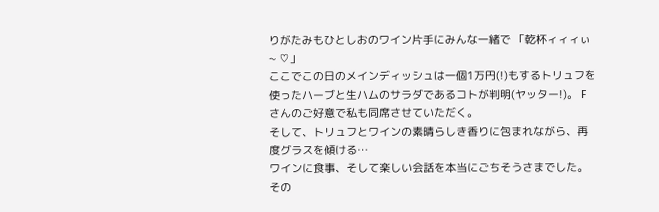りがたみもひとしおのワイン片手にみんな一緒で 「乾杯ィィィぃ~ ♡」
ここでこの日のメインディッシュは一個1万円(!)もするトリュフを使ったハーブと生ハムのサラダであるコトが判明(ヤッター!)。 Fさんのご好意で私も同席させていただく。
そして、トリュフとワインの素晴らしき香りに包まれながら、再度グラスを傾ける…
ワインに食事、そして楽しい会話を本当にごちそうさまでした。
その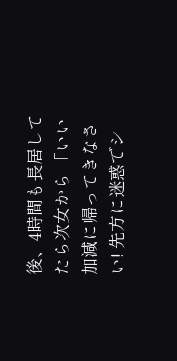後、4時間も長居してたら次女から 「いい加減に帰ってきなさい! 先方に迷惑でシ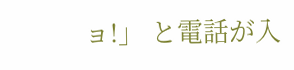ョ!」 と電話が入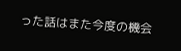った話はまた今度の機会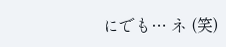にでも… ネ (笑)